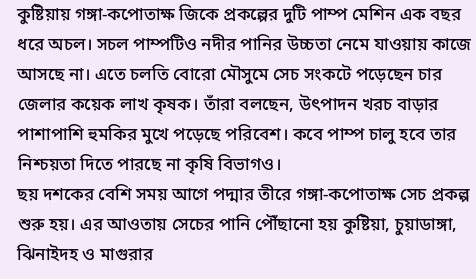কুষ্টিয়ায় গঙ্গা-কপোতাক্ষ জিকে প্রকল্পের দুটি পাম্প মেশিন এক বছর ধরে অচল। সচল পাম্পটিও নদীর পানির উচ্চতা নেমে যাওয়ায় কাজে আসছে না। এতে চলতি বোরো মৌসুমে সেচ সংকটে পড়েছেন চার জেলার কয়েক লাখ কৃষক। তাঁরা বলছেন, উৎপাদন খরচ বাড়ার পাশাপাশি হুমকির মুখে পড়েছে পরিবেশ। কবে পাম্প চালু হবে তার নিশ্চয়তা দিতে পারছে না কৃষি বিভাগও।
ছয় দশকের বেশি সময় আগে পদ্মার তীরে গঙ্গা-কপোতাক্ষ সেচ প্রকল্প শুরু হয়। এর আওতায় সেচের পানি পৌঁছানো হয় কুষ্টিয়া, চুয়াডাঙ্গা, ঝিনাইদহ ও মাগুরার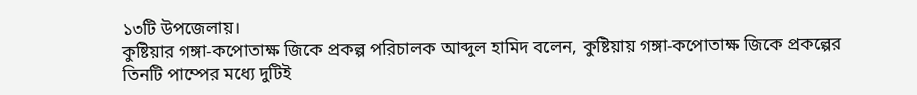১৩টি উপজেলায়।
কুষ্টিয়ার গঙ্গা-কপোতাক্ষ জিকে প্রকল্প পরিচালক আব্দুল হামিদ বলেন, কুষ্টিয়ায় গঙ্গা-কপোতাক্ষ জিকে প্রকল্পের তিনটি পাম্পের মধ্যে দুটিই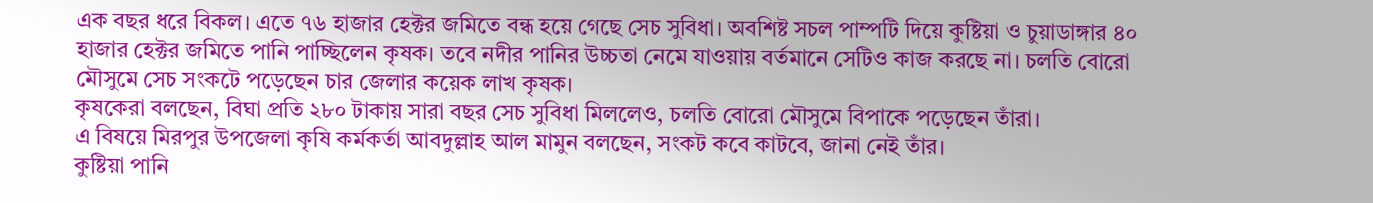এক বছর ধরে বিকল। এতে ৭৬ হাজার হেক্টর জমিতে বন্ধ হয়ে গেছে সেচ সুবিধা। অবশিষ্ট সচল পাম্পটি দিয়ে কুষ্টিয়া ও চুয়াডাঙ্গার ৪০ হাজার হেক্টর জমিতে পানি পাচ্ছিলেন কৃষক। তবে নদীর পানির উচ্চতা নেমে যাওয়ায় বর্তমানে সেটিও কাজ করছে না। চলতি বোরো মৌসুমে সেচ সংকটে পড়েছেন চার জেলার কয়েক লাখ কৃষক।
কৃষকেরা বলছেন, বিঘা প্রতি ২৮০ টাকায় সারা বছর সেচ সুবিধা মিললেও, চলতি বোরো মৌসুমে বিপাকে পড়েছেন তাঁরা।
এ বিষয়ে মিরপুর উপজেলা কৃষি কর্মকর্তা আবদুল্লাহ আল মামুন বলছেন, সংকট কবে কাটবে, জানা নেই তাঁর।
কুষ্টিয়া পানি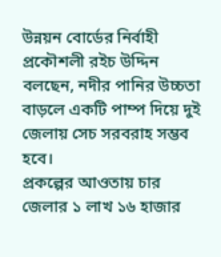উন্নয়ন বোর্ডের নির্বাহী প্রকৌশলী রইচ উদ্দিন বলছেন, নদীর পানির উচ্চতা বাড়লে একটি পাম্প দিয়ে দুই জেলায় সেচ সরবরাহ সম্ভব হবে।
প্রকল্পের আওতায় চার জেলার ১ লাখ ১৬ হাজার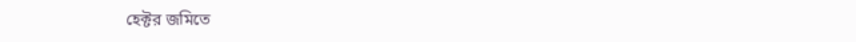হেক্টর জমিতে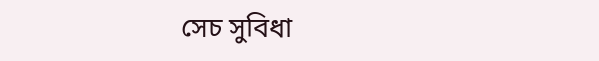সেচ সুবিধা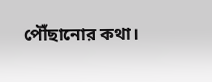পৌঁছানোর কথা।